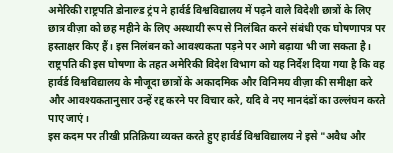अमेरिकी राष्ट्रपति डोनाल्ड ट्रंप ने हार्वर्ड विश्वविद्यालय में पढ़ने वाले विदेशी छात्रों के लिए छात्र वीज़ा को छह महीने के लिए अस्थायी रूप से निलंबित करने संबंधी एक घोषणापत्र पर हस्ताक्षर किए हैं। इस निलंबन को आवश्यकता पड़ने पर आगे बढ़ाया भी जा सकता है।
राष्ट्रपति की इस घोषणा के तहत अमेरिकी विदेश विभाग को यह निर्देश दिया गया है कि वह हार्वर्ड विश्वविद्यालय के मौजूदा छात्रों के अकादमिक और विनिमय वीज़ा की समीक्षा करे और आवश्यकतानुसार उन्हें रद्द करने पर विचार करे, यदि वे नए मानदंडों का उल्लंघन करते पाए जाएं।
इस कदम पर तीखी प्रतिक्रिया व्यक्त करते हुए हार्वर्ड विश्वविद्यालय ने इसे "अवैध और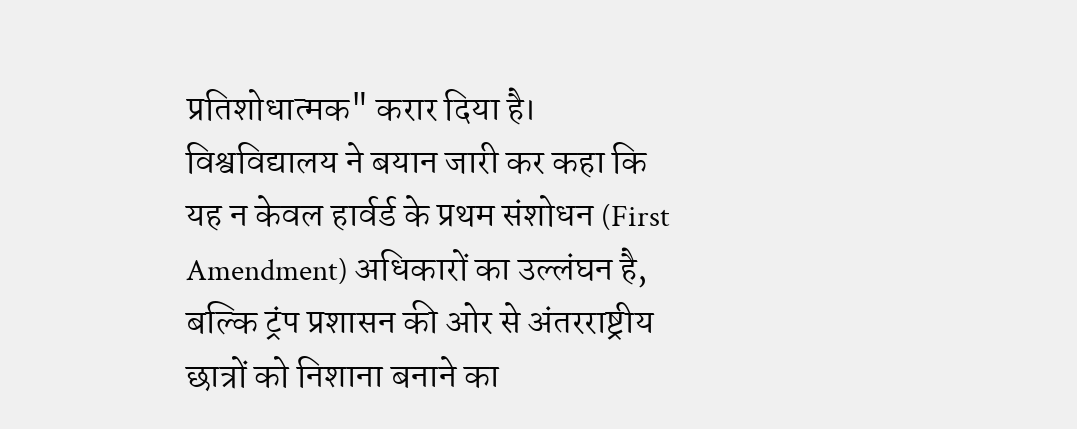प्रतिशोधात्मक" करार दिया है। विश्वविद्यालय ने बयान जारी कर कहा कि यह न केवल हार्वर्ड के प्रथम संशोधन (First Amendment) अधिकारों का उल्लंघन है, बल्कि ट्रंप प्रशासन की ओर से अंतरराष्ट्रीय छात्रों को निशाना बनाने का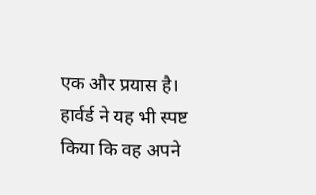एक और प्रयास है। हार्वर्ड ने यह भी स्पष्ट किया कि वह अपने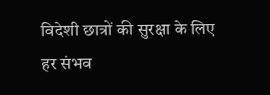विदेशी छात्रों की सुरक्षा के लिए हर संभव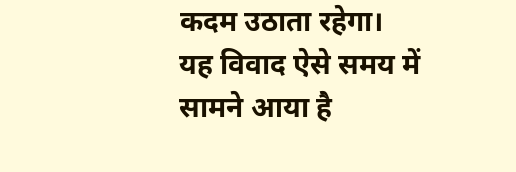कदम उठाता रहेगा।
यह विवाद ऐसे समय में सामने आया है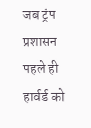जब ट्रंप प्रशासन पहले ही हार्वर्ड को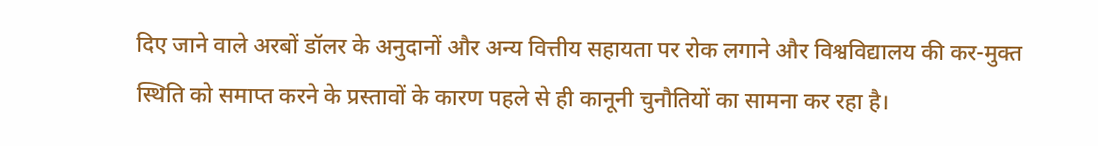दिए जाने वाले अरबों डॉलर के अनुदानों और अन्य वित्तीय सहायता पर रोक लगाने और विश्वविद्यालय की कर-मुक्त स्थिति को समाप्त करने के प्रस्तावों के कारण पहले से ही कानूनी चुनौतियों का सामना कर रहा है।